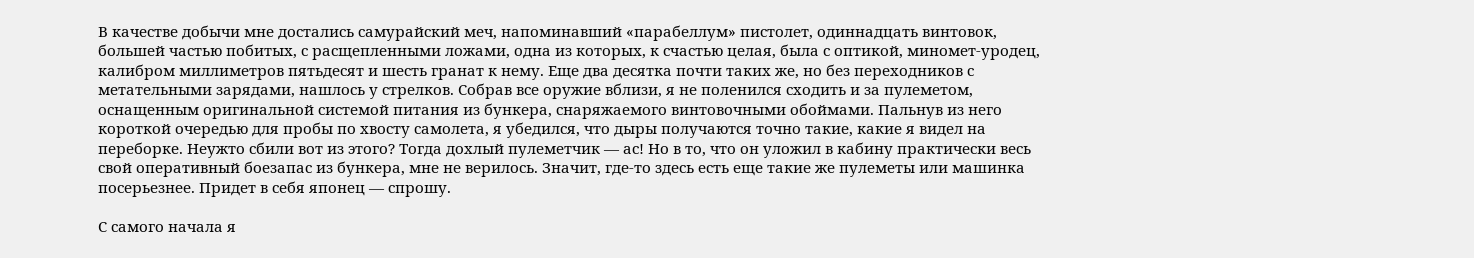В качестве добычи мне достались самурайский меч, напоминавший «парабеллум» пистолет, одиннадцать винтовок, большей частью побитых, с расщепленными ложами, одна из которых, к счастью целая, была с оптикой, миномет-уродец, калибром миллиметров пятьдесят и шесть гранат к нему. Еще два десятка почти таких же, но без переходников с метательными зарядами, нашлось у стрелков. Собрав все оружие вблизи, я не поленился сходить и за пулеметом, оснащенным оригинальной системой питания из бункера, снаряжаемого винтовочными обоймами. Пальнув из него короткой очередью для пробы по хвосту самолета, я убедился, что дыры получаются точно такие, какие я видел на переборке. Неужто сбили вот из этого? Тогда дохлый пулеметчик — ас! Но в то, что он уложил в кабину практически весь свой оперативный боезапас из бункера, мне не верилось. Значит, где-то здесь есть еще такие же пулеметы или машинка посерьезнее. Придет в себя японец — спрошу.

С самого начала я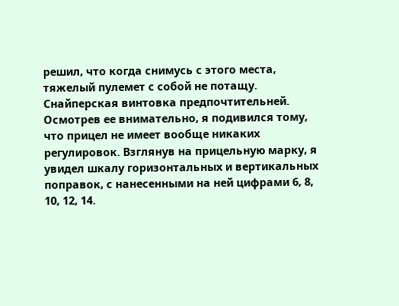решил, что когда снимусь с этого места, тяжелый пулемет с собой не потащу. Снайперская винтовка предпочтительней. Осмотрев ее внимательно, я подивился тому, что прицел не имеет вообще никаких регулировок. Взглянув на прицельную марку, я увидел шкалу горизонтальных и вертикальных поправок, с нанесенными на ней цифрами 6, 8, 10, 12, 14.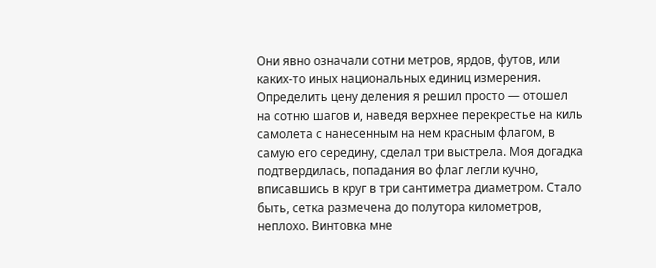Они явно означали сотни метров, ярдов, футов, или каких-то иных национальных единиц измерения. Определить цену деления я решил просто — отошел на сотню шагов и, наведя верхнее перекрестье на киль самолета с нанесенным на нем красным флагом, в самую его середину, сделал три выстрела. Моя догадка подтвердилась, попадания во флаг легли кучно, вписавшись в круг в три сантиметра диаметром. Стало быть, сетка размечена до полутора километров, неплохо. Винтовка мне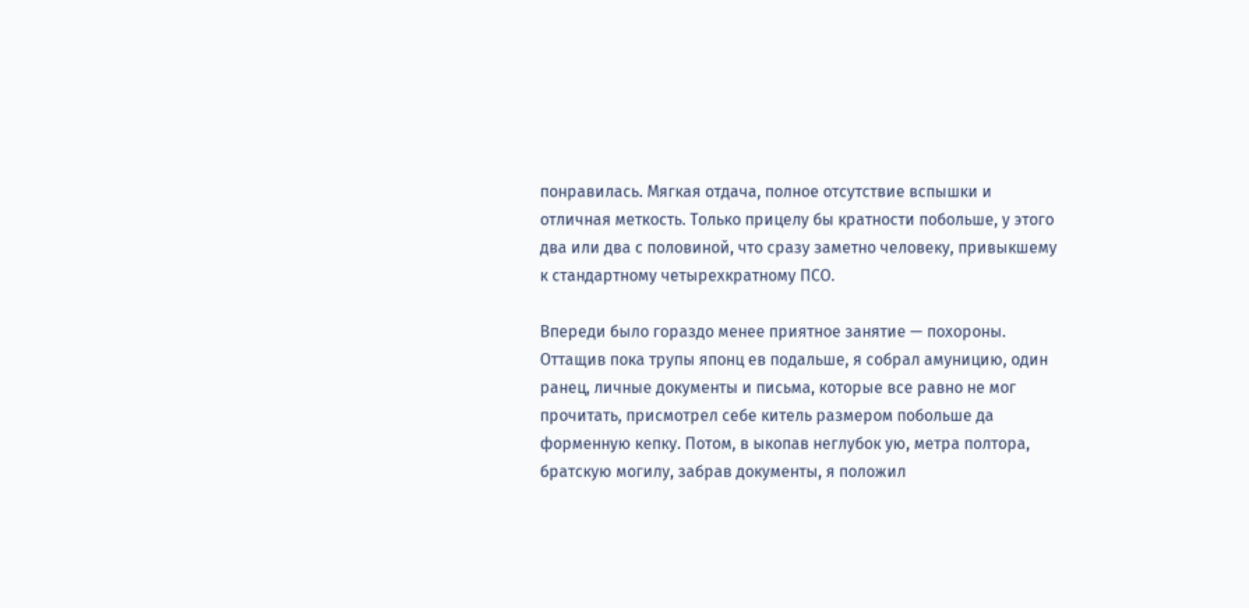понравилась. Мягкая отдача, полное отсутствие вспышки и отличная меткость. Только прицелу бы кратности побольше, у этого два или два с половиной, что сразу заметно человеку, привыкшему к стандартному четырехкратному ПСО.

Впереди было гораздо менее приятное занятие — похороны. Оттащив пока трупы японц ев подальше, я собрал амуницию, один ранец, личные документы и письма, которые все равно не мог прочитать, присмотрел себе китель размером побольше да форменную кепку. Потом, в ыкопав неглубок ую, метра полтора, братскую могилу, забрав документы, я положил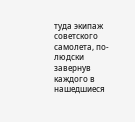туда экипаж советского самолета, по-людски завернув каждого в нашедшиеся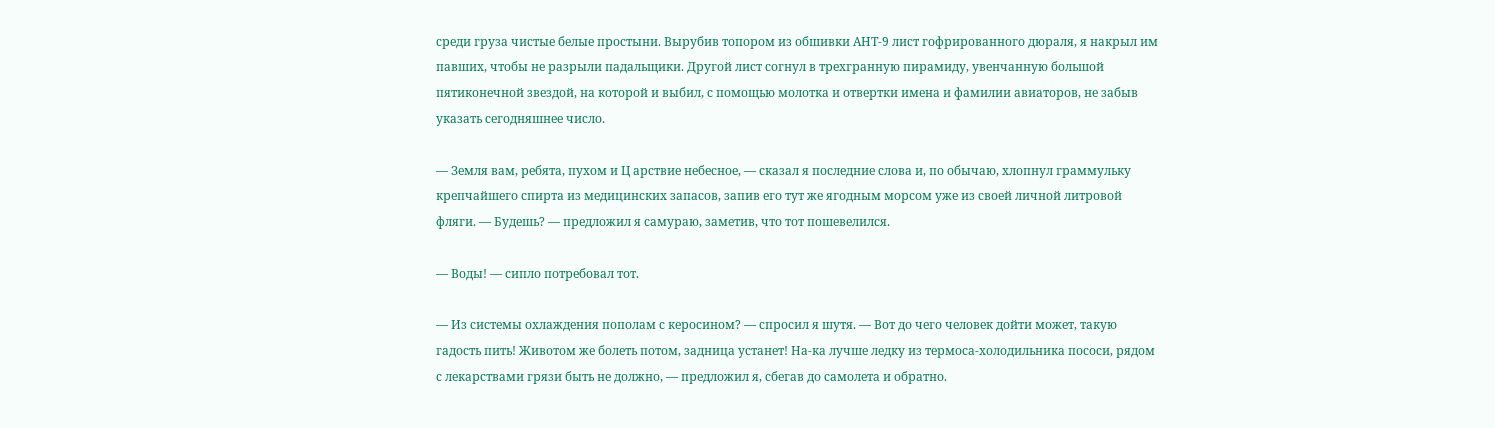среди груза чистые белые простыни. Вырубив топором из обшивки АНТ-9 лист гофрированного дюраля, я накрыл им павших, чтобы не разрыли падальщики. Другой лист согнул в трехгранную пирамиду, увенчанную большой пятиконечной звездой, на которой и выбил, с помощью молотка и отвертки имена и фамилии авиаторов, не забыв указать сегодняшнее число.

— Земля вам, ребята, пухом и Ц арствие небесное, — сказал я последние слова и, по обычаю, хлопнул граммульку крепчайшего спирта из медицинских запасов, запив его тут же ягодным морсом уже из своей личной литровой фляги. — Будешь? — предложил я самураю, заметив, что тот пошевелился.

— Воды! — сипло потребовал тот.

— Из системы охлаждения пополам с керосином? — спросил я шутя. — Вот до чего человек дойти может, такую гадость пить! Животом же болеть потом, задница устанет! На-ка лучше ледку из термоса-холодильника пососи, рядом с лекарствами грязи быть не должно, — предложил я, сбегав до самолета и обратно.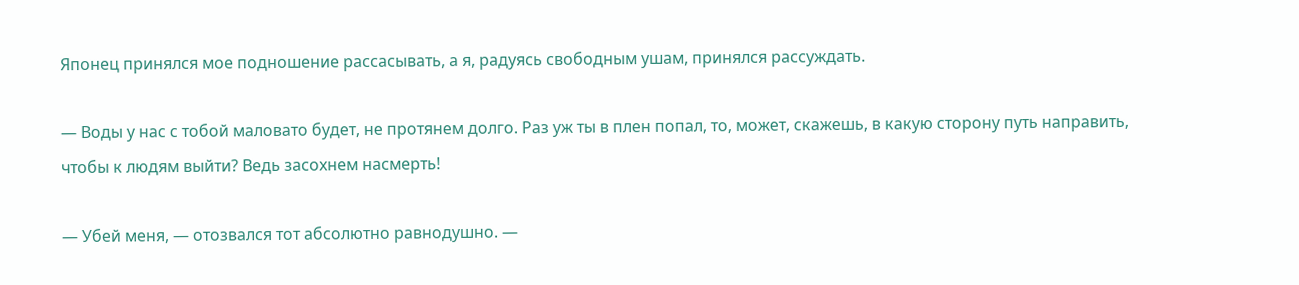Японец принялся мое подношение рассасывать, а я, радуясь свободным ушам, принялся рассуждать.

— Воды у нас с тобой маловато будет, не протянем долго. Раз уж ты в плен попал, то, может, скажешь, в какую сторону путь направить, чтобы к людям выйти? Ведь засохнем насмерть!

— Убей меня, — отозвался тот абсолютно равнодушно. —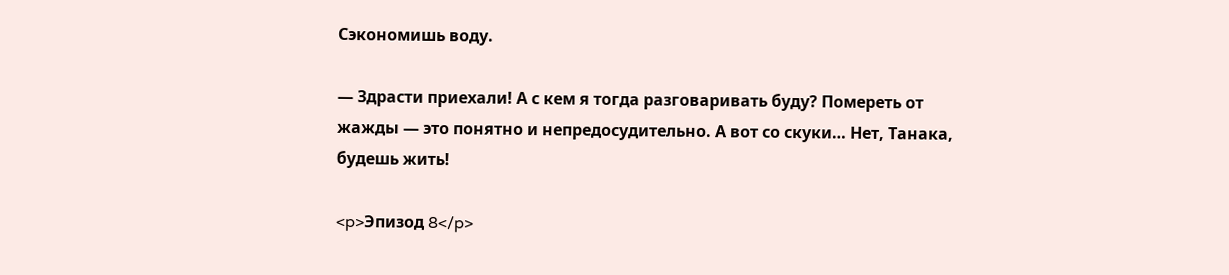Сэкономишь воду.

— Здрасти приехали! А с кем я тогда разговаривать буду? Помереть от жажды — это понятно и непредосудительно. А вот со скуки… Нет, Танака, будешь жить!

<p>Эпизод 8</p>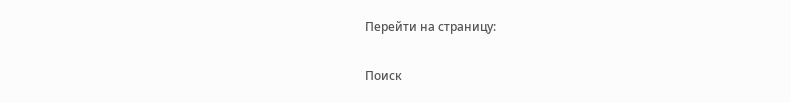Перейти на страницу:

Поиск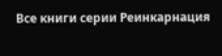Все книги серии Реинкарнация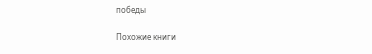победы

Похожие книги